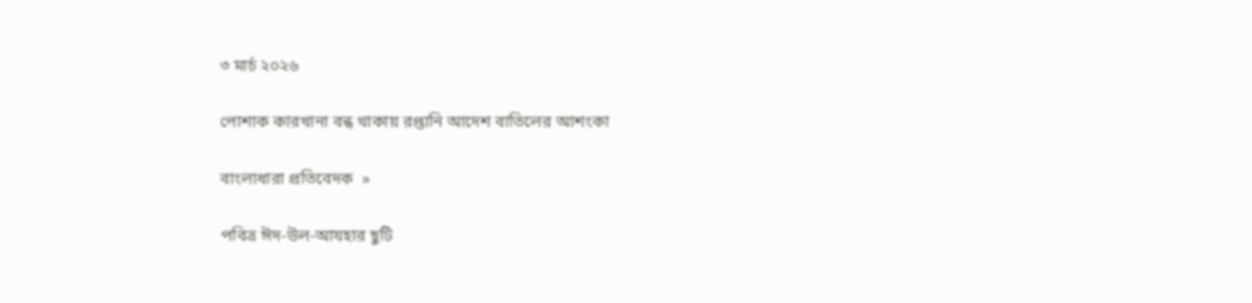৩ মার্চ ২০২৬

পোশাক কারখানা বন্ধ থাকায় রপ্তানি আদেশ বাতিলের আশংকা

বাংলাধারা প্রতিবেদক  »

পবিত্র ঈদ-উল-আযহার ছুটি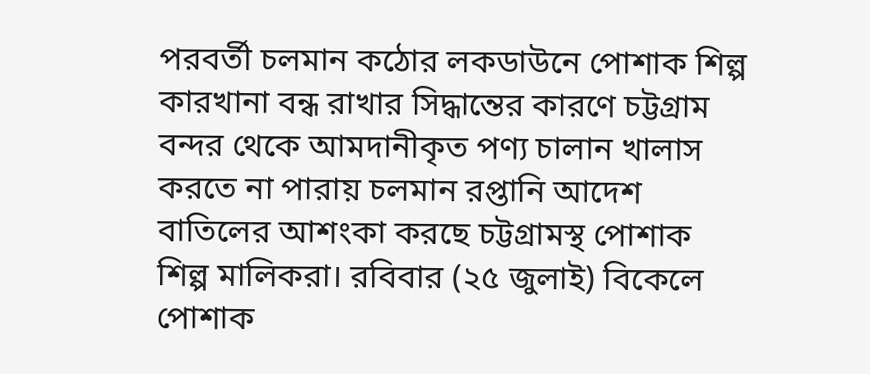পরবর্তী চলমান কঠোর লকডাউনে পোশাক শিল্প কারখানা বন্ধ রাখার সিদ্ধান্তের কারণে চট্টগ্রাম বন্দর থেকে আমদানীকৃত পণ্য চালান খালাস করতে না পারায় চলমান রপ্তানি আদেশ বাতিলের আশংকা করছে চট্টগ্রামস্থ পোশাক শিল্প মালিকরা। রবিবার (২৫ জুলাই) বিকেলে পোশাক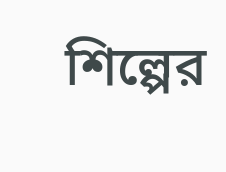শিল্পের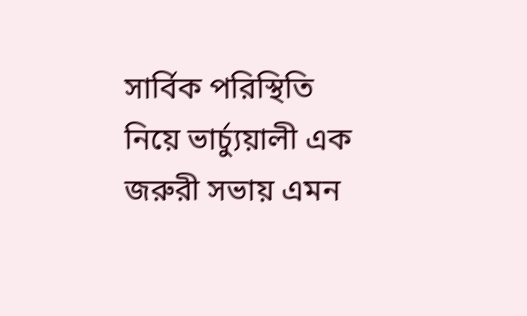সার্বিক পরিস্থিতি নিয়ে ভার্চ্যুয়ালী এক জরুরী সভায় এমন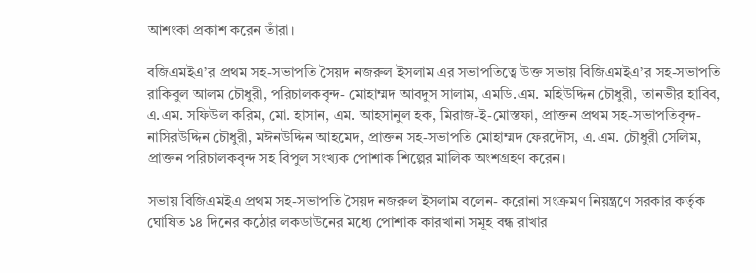আশংকা প্রকাশ করেন তাঁরা।

বজিএমইএ’র প্রথম সহ-সভাপতি সৈয়দ নজরুল ইসলাম এর সভাপতিত্বে উক্ত সভায় বিজিএমইএ’র সহ-সভাপতি রাকিবুল আলম চৌধুরী, পরিচালকবৃন্দ- মোহাম্মদ আবদুস সালাম, এমডি.এম. মহিউদ্দিন চৌধুরী, তানভীর হাবিব, এ.এম. সফিউল করিম, মো. হাসান, এম. আহসানুল হক, মিরাজ-ই-মোস্তফা, প্রাক্তন প্রথম সহ-সভাপতিবৃন্দ- নাসিরউদ্দিন চৌধুরী, মঈনউদ্দিন আহমেদ, প্রাক্তন সহ-সভাপতি মোহাম্মদ ফেরদৌস, এ.এম. চৌধুরী সেলিম, প্রাক্তন পরিচালকবৃন্দ সহ বিপুল সংখ্যক পোশাক শিল্পের মালিক অংশগ্রহণ করেন।

সভায় বিজিএমইএ প্রথম সহ-সভাপতি সৈয়দ নজরুল ইসলাম বলেন- করোনা সংক্রমণ নিয়ন্ত্রণে সরকার কর্তৃক ঘোষিত ১৪ দিনের কঠোর লকডাউনের মধ্যে পোশাক কারখানা সমূহ বন্ধ রাখার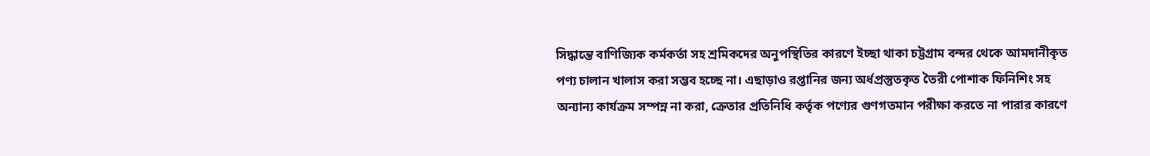সিদ্ধান্তে বাণিজ্যিক কর্মকর্তা সহ শ্রমিকদের অনুপস্থিতির কারণে ইচ্ছা থাকা চট্টগ্রাম বন্দর থেকে আমদানীকৃত পণ্য চালান খালাস করা সম্ভব হচ্ছে না। এছাড়াও রপ্তানির জন্য অর্ধপ্রস্তুতকৃত তৈরী পোশাক ফিনিশিং সহ অন্যান্য কার্যক্রম সম্পন্ন না করা, ক্রেতার প্রতিনিধি কর্তৃক পণ্যের গুণগতমান পরীক্ষা করতে না পারার কারণে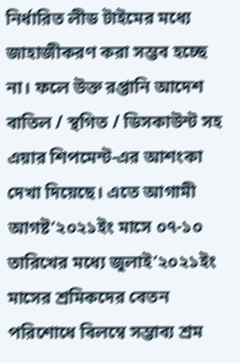নির্ধারিত লীড টাইমের মধ্যে জাহাজীকরণ করা সম্ভব হচ্ছে না। ফলে উক্ত রপ্তানি আদেশ বাতিল / স্থগিত / ডিসকাউন্ট সহ এয়ার শিপমেন্ট-এর আশংকা দেখা দিয়েছে। এতে আগামী আগষ্ট’২০২১ইং মাসে ০৭-১০ তারিখের মধ্যে জুলাই’২০২১ইং মাসের শ্রমিকদের বেতন পরিশোধে বিলম্বে সম্ভাব্য শ্রম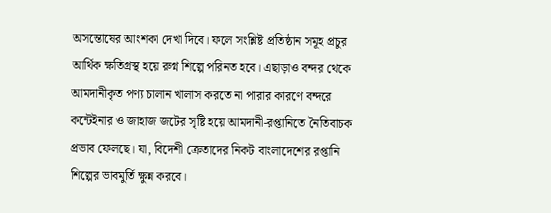অসন্তোষের আংশকা দেখা দিবে। ফলে সংশ্লিষ্ট প্রতিষ্ঠান সমূহ প্রচুর আর্থিক ক্ষতিগ্রস্থ হয়ে রুগ্ন শিল্পে পরিনত হবে। এছাড়াও বন্দর থেকে আমদানীকৃত পণ্য চালান খালাস করতে না পারার কারণে বন্দরে কন্টেইনার ও জাহাজ জটের সৃষ্টি হয়ে আমদানী-রপ্তানিতে নৈতিবাচক প্রভাব ফেলছে। যা, বিদেশী ক্রেতাদের নিকট বাংলাদেশের রপ্তানি শিল্পের ভাবমুর্তি ক্ষুন্ন করবে।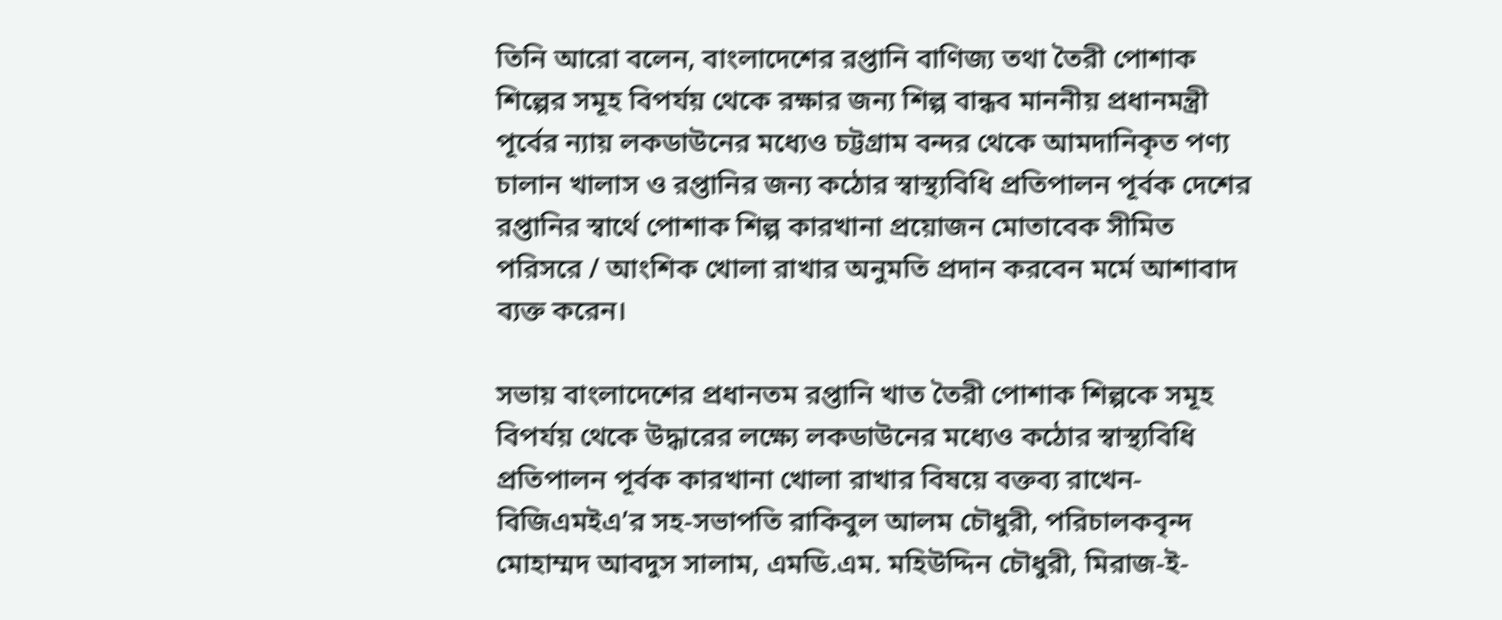তিনি আরো বলেন, বাংলাদেশের রপ্তানি বাণিজ্য তথা তৈরী পোশাক শিল্পের সমূহ বিপর্যয় থেকে রক্ষার জন্য শিল্প বান্ধব মাননীয় প্রধানমন্ত্রী পূর্বের ন্যায় লকডাউনের মধ্যেও চট্টগ্রাম বন্দর থেকে আমদানিকৃত পণ্য চালান খালাস ও রপ্তানির জন্য কঠোর স্বাস্থ্যবিধি প্রতিপালন পূর্বক দেশের রপ্তানির স্বার্থে পোশাক শিল্প কারখানা প্রয়োজন মোতাবেক সীমিত পরিসরে / আংশিক খোলা রাখার অনুমতি প্রদান করবেন মর্মে আশাবাদ ব্যক্ত করেন।

সভায় বাংলাদেশের প্রধানতম রপ্তানি খাত তৈরী পোশাক শিল্পকে সমূহ বিপর্যয় থেকে উদ্ধারের লক্ষ্যে লকডাউনের মধ্যেও কঠোর স্বাস্থ্যবিধি প্রতিপালন পূর্বক কারখানা খোলা রাখার বিষয়ে বক্তব্য রাখেন- বিজিএমইএ’র সহ-সভাপতি রাকিবুল আলম চৌধুরী, পরিচালকবৃন্দ মোহাম্মদ আবদুস সালাম, এমডি.এম. মহিউদ্দিন চৌধুরী, মিরাজ-ই-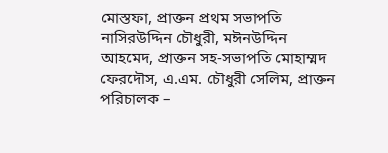মোস্তফা, প্রাক্তন প্রথম সভাপতি নাসিরউদ্দিন চৌধুরী, মঈনউদ্দিন আহমেদ, প্রাক্তন সহ-সভাপতি মোহাম্মদ ফেরদৌস, এ.এম. চৌধুরী সেলিম, প্রাক্তন পরিচালক –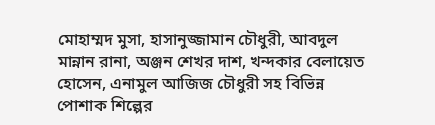মোহাম্মদ মুসা, হাসানুজ্জামান চৌধুরী, আবদুল মান্নান রানা, অঞ্জন শেখর দাশ, খন্দকার বেলায়েত হোসেন, এনামুল আজিজ চৌধুরী সহ বিভিন্ন পোশাক শিল্পের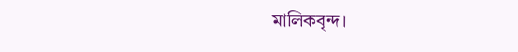মালিকবৃন্দ।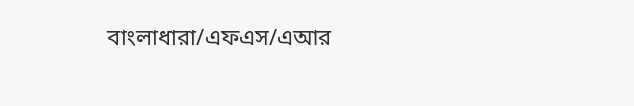বাংলাধারা/এফএস/এআর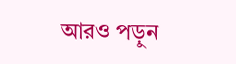আরও পড়ুন